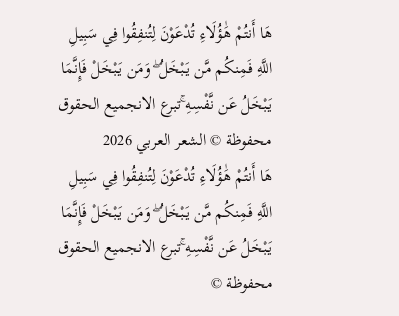هَا أَنتُمْ هَٰؤُلَاءِ تُدْعَوْنَ لِتُنفِقُوا فِي سَبِيلِ اللَّهِ فَمِنكُم مَّن يَبْخَلُ ۖ وَمَن يَبْخَلْ فَإِنَّمَا يَبْخَلُ عَن نَّفْسِهِ ۚتبرع الانجميع الحقوق محفوظة © الشعر العربي 2026
هَا أَنتُمْ هَٰؤُلَاءِ تُدْعَوْنَ لِتُنفِقُوا فِي سَبِيلِ اللَّهِ فَمِنكُم مَّن يَبْخَلُ ۖ وَمَن يَبْخَلْ فَإِنَّمَا يَبْخَلُ عَن نَّفْسِهِ ۚتبرع الانجميع الحقوق محفوظة ©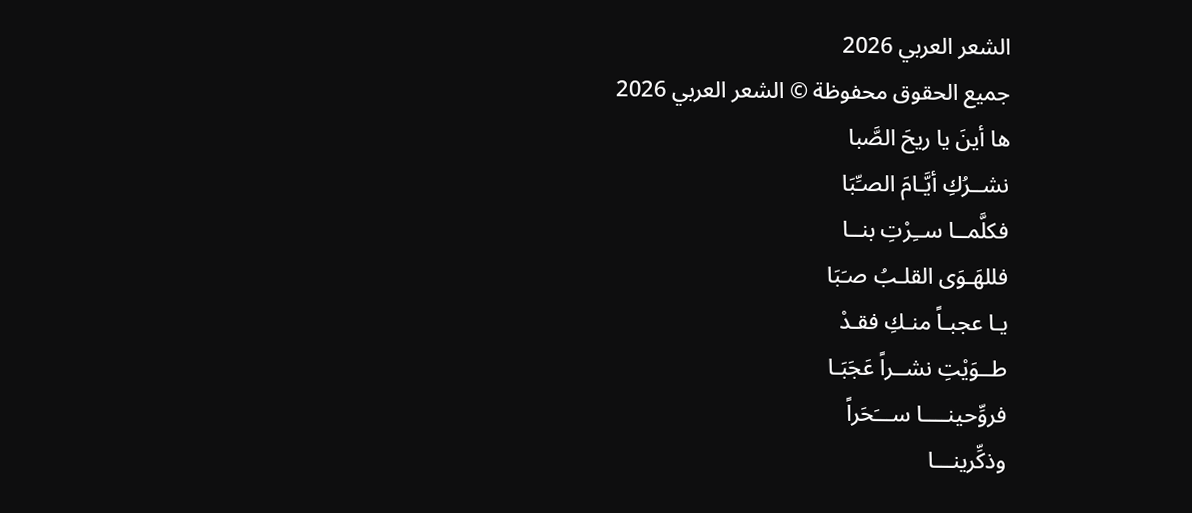الشعر العربي 2026
جميع الحقوق محفوظة © الشعر العربي 2026
ها أينَ يا ريحَ الصَّبا
نشــرُكِ أيَّـامَ الصـِّبَا
فكلَّمــا ســِرْتِ بنــا
فللهَـوَى القلـبُ صـَبَا
يـا عجبـاً منـكِ فقـدْ
طــوَيْتِ نشــراً عَجَبَـا
فروِّحينــــا ســـَحَراً
وذكِّرينـــا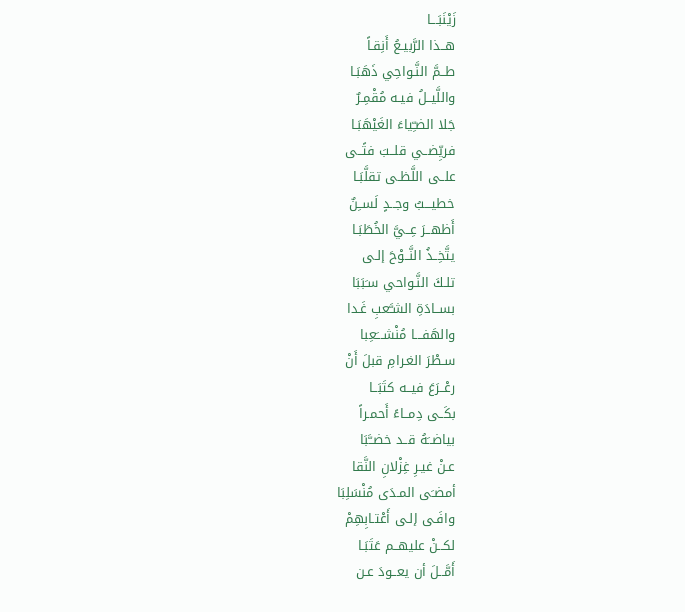زَيْنَبَـــا
هــذا الرَّبيـعُ أَنِقـاً
طــمَّ النَّـواحِي ذَهَبَـا
واللَّيــلُ فيـه مُقْمِـرٌ
جَلا الضـِّياءَ الغَيْهَبَـا
فريِّضــي قلــبَ فتًــى
علــى اللَّظـى تقلَّبَـا
خطيـــبُ وجــدٍ لَســِنٌ
أَظهــرَ عِــيَّ الخُطَبَـا
يتَّخِــذُ النَّــوْحَ إلـى
تلـكَ النَّـواحي سـَبَبَا
بســادَةِ الشـَّعبِ غَـدا
والهَفـــا مُنْشـــَعِبا
سـطْرَ الغـرامِ قبلَ أَنْ
رعْــرَعَ فيــه كتَبَــا
بكَــى دِمــاءً أَحمـراً
بياضــَهُ قــد خضــَّبَا
عـنْ غيـرِ غِزْلانِ النَّقا
أمضـَى المـدَى مُنْسَلِبَا
وافَـى إلـى أَعْتـابِهِمْ
لكــنْ عليهــم عَتَبَـا
أَمَّــلَ أن يعــودَ عـن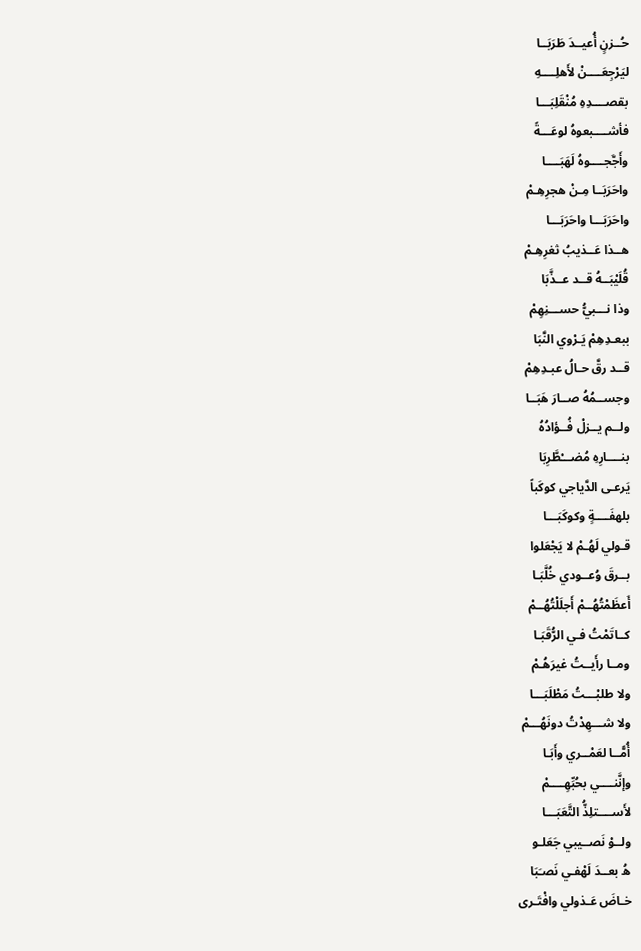حُــزنٍ أُعيــدَ طَرَبَــا
ليَرْجِعَــــنْ لأَهلِــــهِ
بقصــــدِهِ مُنْقَلِبَـــا
فأشــــبعوهُ لوعَـــةً
وأَجَّجــــوهُ لَهَبَــــا
واحَرَبَــا مِـنْ هجرِهِـمْ
واحَرَبَـــا واحَرَبَـــا
هــذا عَــذيبُ ثغرِهِـمْ
قُلَيْبَــهُ قــد عــذَّبَا
وذا نـــبيُّ حســـنِهِمْ
ببعـدِهِمْ يَـرْوي النَّبَا
قــد رقَّ حـالُ عبـدِهِمْ
وجســمُهُ صــارَ هَبَــا
ولــم يــزلْ فُــؤادُهُ
بنــــارِهِ مُضـــْطَّرِبَا
يَرعـى الدَّياجي كوكَباً
بلهفَــــةٍ وكوكَبَـــا
قـولي لَهُـمْ لا يَجْعَلوا
بــرقَ وُعــودي خُلَّبَـا
أَعظَمْتُهُــمْ أَجلَلْتُهُــمْ
كــاتَمْتُ فـي الرُّقَبَـا
ومــا رأَيــتُ غيرَهُـمْ
ولا طلبْـــتُ مَطْلَبَـــا
ولا شـــهِدْتُ دونَهُـــمْ
أُمًّــا لعَمْــري وأَبَـا
وإنَّنــــي بحُبِّهِــــمْ
لأَســــتلِذُّ التَّعَبَـــا
ولــوْ نَصــيبي جَعَلـو
هُ بعــدَ لَهْفـي نَصـَبَا
خـاضَ عَـذولي وافْتَـرى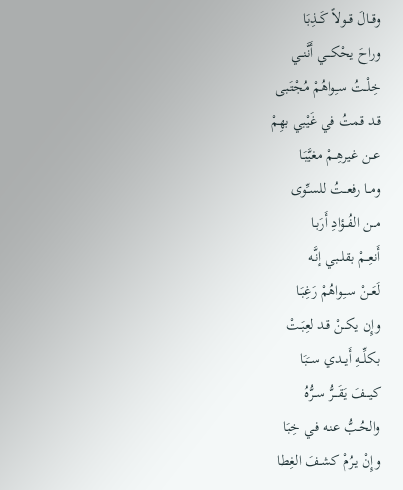وقــالَ قــولاً كَــذِبَا
وراحَ يحْكـــي أَنَّنــي
خِلْــتُ سـِواهُمْ مُجْتَـبى
قـد قمتُ في غَيْبي بهِمْ
عــن غيرهِــمْ مغيَّبَـا
ومــا رفعــتُ للسـِّوى
مــن الفُــؤادِ أَرَبـا
أَنعِــمْ بقلــبي إنَّـه
لَعَــنْ ســِواهُمْ رَغِبَـا
وإِن يكــنْ قـد لعِبَـتْ
بكلِّــهِ أَيــدي ســَبَا
كيـــفَ يَقَـــرُّ ســرُّهُ
والحُـبُّ عنـه فـي خِبَا
وإِنْ يـرُمْ كشـفَ الغِطا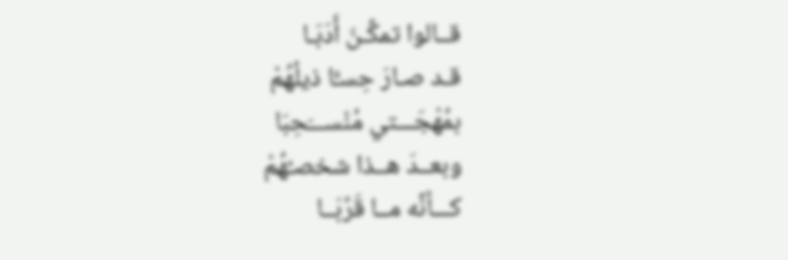قــالوا تمكَّـنَ أَدَبَـا
قـد صـارَ حِسـًّا ذيلُهُمْ
بمُهْجَـــتي مُنْســـَحِبَا
وبعــدَ هــذا شخصـُهُمْ
كـــأنَّه مــا قَرُبَــا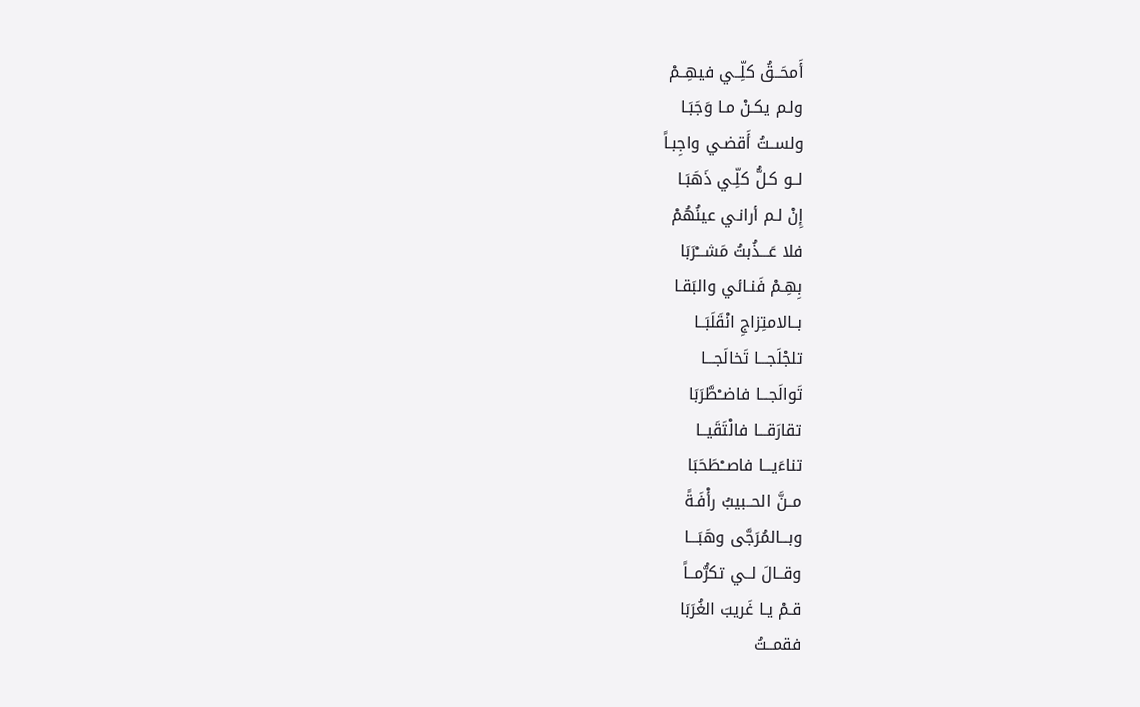أَمحَــقُ كلِّــي فيهِــمْ
ولـم يكـنْ مـا وَجَبَـا
ولســتُ أَقضـي واجِبـاً
لــو كـلُّ كلِّـي ذَهَبَـا
إِنْ لـم أرانـي عينُهُمْ
فلا عَـــذُبتُ مَشـــْرَبَا
بِهِـمْ فَنـائي والبَقـا
بــالامتِزاجِ انْقَلَبَــا
تلجْلَجـــا تَخالَجـــا
تَوالَجـــا فاضــْطَّرَبَا
تقارَقـــا فالْتَقَيــا
تناءَيـــا فاصــْطَحَبَا
مــنَّ الحــبيبُ رأْفَـةً
وبـــالمُرَجَّى وهَبَـــا
وقــالَ لــي تكرُّمــاً
قـمْ يـا غَريبَ الغُرَبَا
فقمــتُ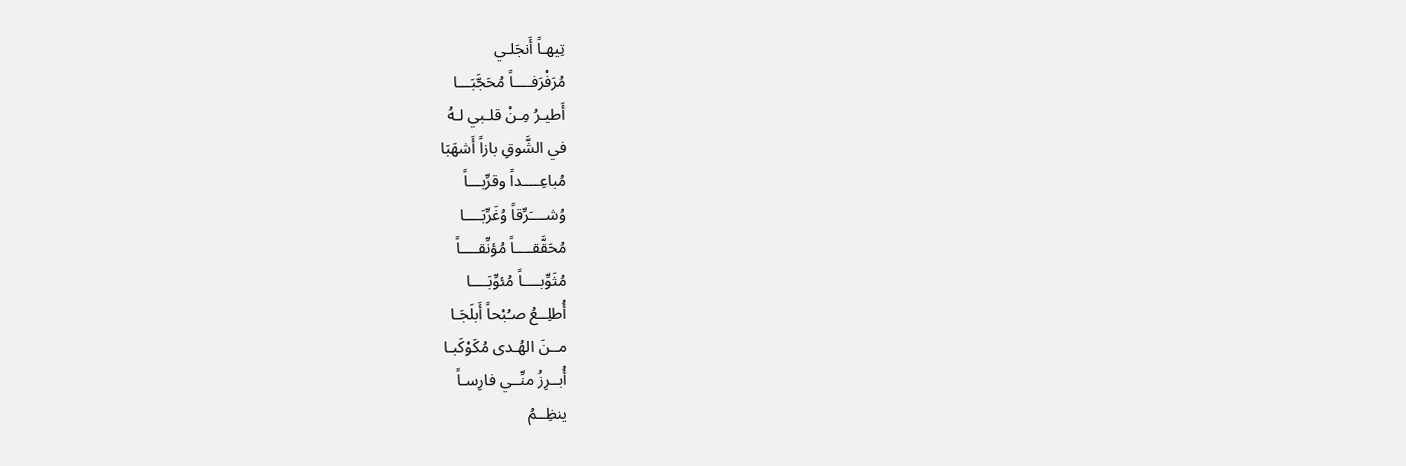تِيهـاً أَنجَلـي
مُرَفْرَفــــاً مُحَجَّبَـــا
أَطيـرُ مِـنْ قلـبي لـهُ
في الشَّوقِ بازاً أَشهَبَا
مُباعِــــداً وقرِّبـــاً
وُشــــَرِّقاً وُغَرِّبَــــا
مُحَقَّقــــاً مُؤنِّقــــاً
مُثَوِّبــــاً مُئوِّبَــــا
أُطلِــعُ صـُبْحاً أَبلَجَـا
مــنَ الهُـدى مُكَوْكَبـا
أُبــرِزُ منِّــي فارِسـاً
ينظِــمُ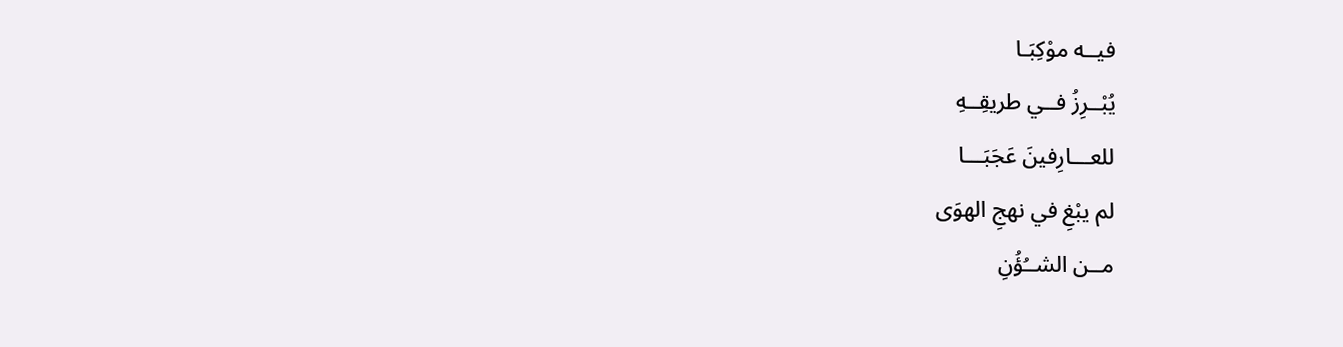فيــه موْكِبَـا
يُبْــرِزُ فــي طريقِــهِ
للعـــارِفينَ عَجَبَـــا
لم يبْغِ في نهجِ الهوَى
مــن الشــُؤُنِ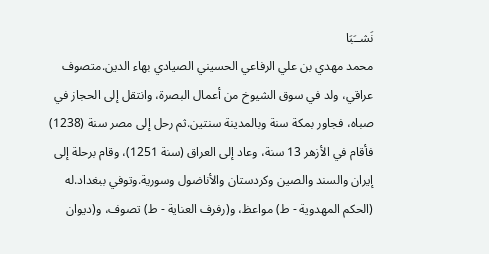نَشــَبَا
محمد مهدي بن علي الرفاعي الحسيني الصيادي بهاء الدين.متصوف عراقي، ولد في سوق الشيوخ من أعمال البصرة، وانتقل إلى الحجاز في صباه، فجاور بمكة سنة وبالمدينة سنتين.ثم رحل إلى مصر سنة (1238) فأقام في الأزهر 13 سنة، وعاد إلى العراق (سنة 1251)، وقام برحلة إلى إيران والسند والصين وكردستان والأناضول وسورية.وتوفي ببغداد.له (الحكم المهدوية - ط) مواعظ، و(رفرف العناية - ط) تصوف، و(ديوان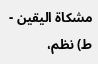مشكاة اليقين - ط) نظم،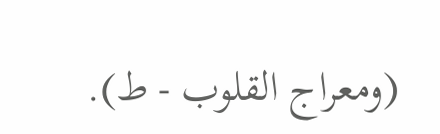(ومعراج القلوب - ط).